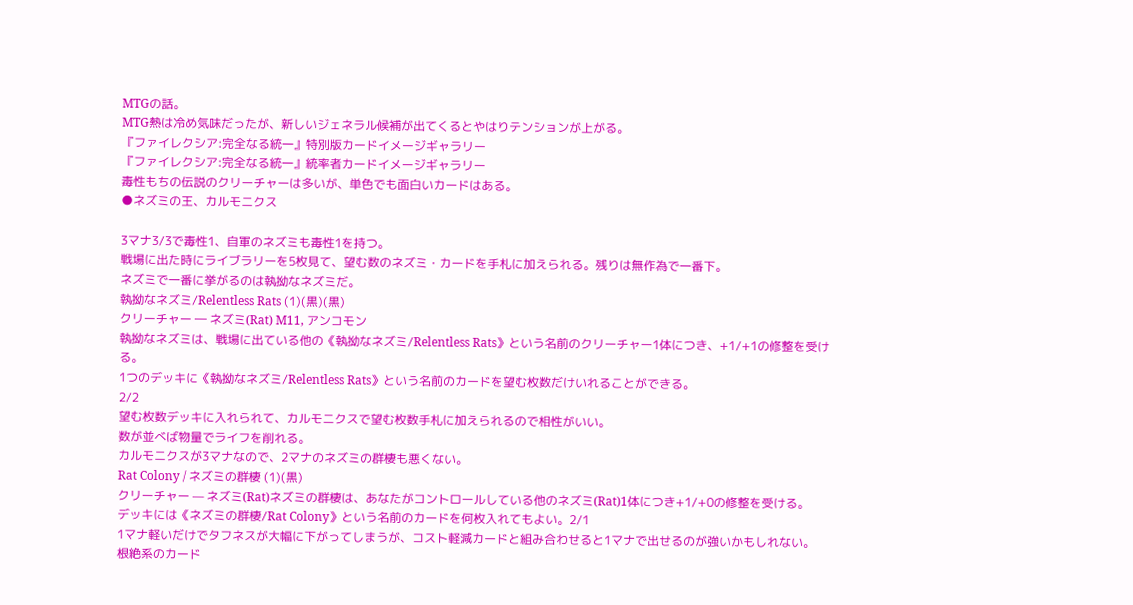MTGの話。
MTG熱は冷め気味だったが、新しいジェネラル候補が出てくるとやはりテンションが上がる。
『ファイレクシア:完全なる統一』特別版カードイメージギャラリー
『ファイレクシア:完全なる統一』統率者カードイメージギャラリー
毒性もちの伝説のクリーチャーは多いが、単色でも面白いカードはある。
●ネズミの王、カルモニクス

3マナ3/3で毒性1、自軍のネズミも毒性1を持つ。
戦場に出た時にライブラリーを5枚見て、望む数のネズミ・カードを手札に加えられる。残りは無作為で一番下。
ネズミで一番に挙がるのは執拗なネズミだ。
執拗なネズミ/Relentless Rats (1)(黒)(黒)
クリーチャー ― ネズミ(Rat) M11, アンコモン
執拗なネズミは、戦場に出ている他の《執拗なネズミ/Relentless Rats》という名前のクリーチャー1体につき、+1/+1の修整を受ける。
1つのデッキに《執拗なネズミ/Relentless Rats》という名前のカードを望む枚数だけいれることができる。
2/2
望む枚数デッキに入れられて、カルモニクスで望む枚数手札に加えられるので相性がいい。
数が並べば物量でライフを削れる。
カルモニクスが3マナなので、2マナのネズミの群棲も悪くない。
Rat Colony / ネズミの群棲 (1)(黒)
クリーチャー — ネズミ(Rat)ネズミの群棲は、あなたがコントロールしている他のネズミ(Rat)1体につき+1/+0の修整を受ける。
デッキには《ネズミの群棲/Rat Colony》という名前のカードを何枚入れてもよい。2/1
1マナ軽いだけでタフネスが大幅に下がってしまうが、コスト軽減カードと組み合わせると1マナで出せるのが強いかもしれない。
根絶系のカード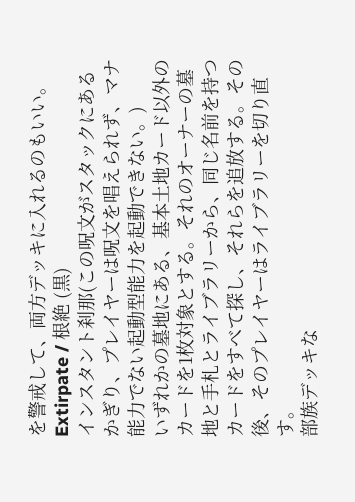を警戒して、両方デッキに入れるのもいい。
Extirpate / 根絶 (黒)
インスタント刹那(この呪文がスタックにあるかぎり、プレイヤーは呪文を唱えられず、マナ能力でない起動型能力を起動できない。)
いずれかの墓地にある、基本土地カード以外のカードを1枚対象とする。それのオーナーの墓地と手札とライブラリーから、同じ名前を持つカードをすべて探し、それらを追放する。その後、そのプレイヤーはライブラリーを切り直す。
部族デッキな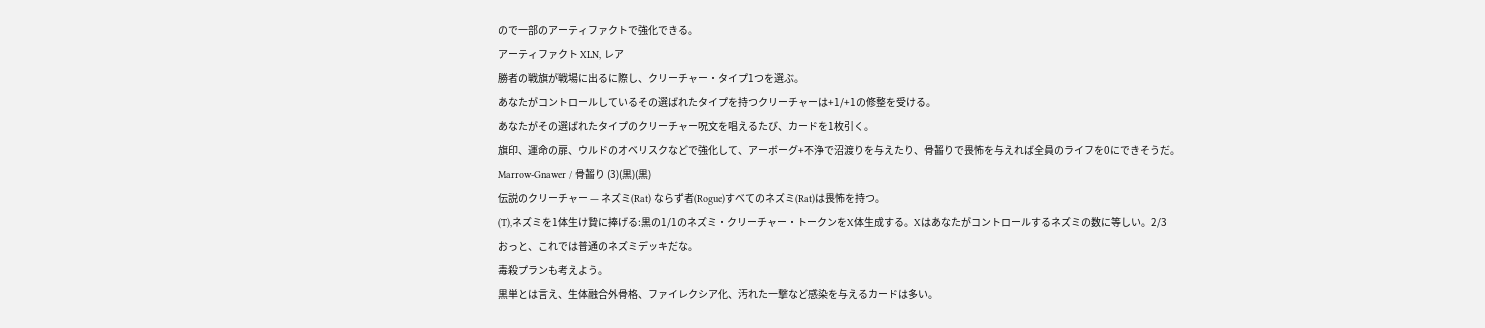ので一部のアーティファクトで強化できる。
アーティファクト XLN, レア
勝者の戦旗が戦場に出るに際し、クリーチャー・タイプ1つを選ぶ。
あなたがコントロールしているその選ばれたタイプを持つクリーチャーは+1/+1の修整を受ける。
あなたがその選ばれたタイプのクリーチャー呪文を唱えるたび、カードを1枚引く。
旗印、運命の扉、ウルドのオベリスクなどで強化して、アーボーグ+不浄で沼渡りを与えたり、骨齧りで畏怖を与えれば全員のライフを0にできそうだ。
Marrow-Gnawer / 骨齧り (3)(黒)(黒)
伝説のクリーチャー — ネズミ(Rat) ならず者(Rogue)すべてのネズミ(Rat)は畏怖を持つ。
(T),ネズミを1体生け贄に捧げる:黒の1/1のネズミ・クリーチャー・トークンをX体生成する。Xはあなたがコントロールするネズミの数に等しい。2/3
おっと、これでは普通のネズミデッキだな。
毒殺プランも考えよう。
黒単とは言え、生体融合外骨格、ファイレクシア化、汚れた一撃など感染を与えるカードは多い。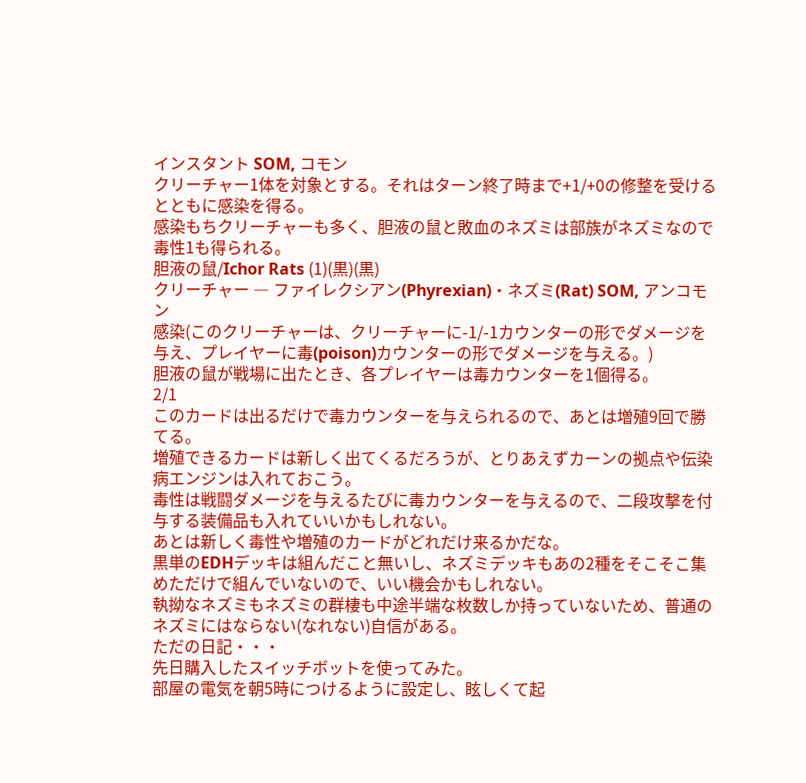インスタント SOM, コモン
クリーチャー1体を対象とする。それはターン終了時まで+1/+0の修整を受けるとともに感染を得る。
感染もちクリーチャーも多く、胆液の鼠と敗血のネズミは部族がネズミなので毒性1も得られる。
胆液の鼠/Ichor Rats (1)(黒)(黒)
クリーチャー ― ファイレクシアン(Phyrexian)・ネズミ(Rat) SOM, アンコモン
感染(このクリーチャーは、クリーチャーに-1/-1カウンターの形でダメージを与え、プレイヤーに毒(poison)カウンターの形でダメージを与える。)
胆液の鼠が戦場に出たとき、各プレイヤーは毒カウンターを1個得る。
2/1
このカードは出るだけで毒カウンターを与えられるので、あとは増殖9回で勝てる。
増殖できるカードは新しく出てくるだろうが、とりあえずカーンの拠点や伝染病エンジンは入れておこう。
毒性は戦闘ダメージを与えるたびに毒カウンターを与えるので、二段攻撃を付与する装備品も入れていいかもしれない。
あとは新しく毒性や増殖のカードがどれだけ来るかだな。
黒単のEDHデッキは組んだこと無いし、ネズミデッキもあの2種をそこそこ集めただけで組んでいないので、いい機会かもしれない。
執拗なネズミもネズミの群棲も中途半端な枚数しか持っていないため、普通のネズミにはならない(なれない)自信がある。
ただの日記・・・
先日購入したスイッチボットを使ってみた。
部屋の電気を朝5時につけるように設定し、眩しくて起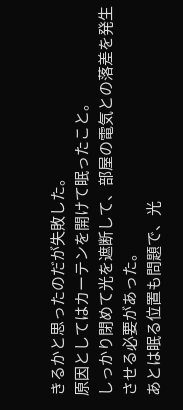きるかと思ったのだが失敗した。
原因としてはカーテンを開けて眠ったこと。
しっかり閉めて光を遮断して、部屋の電気との落差を発生させる必要があった。
あとは眠る位置も問題で、光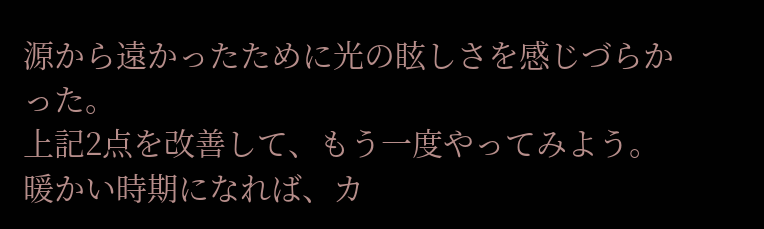源から遠かったために光の眩しさを感じづらかった。
上記2点を改善して、もう一度やってみよう。
暖かい時期になれば、カ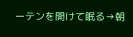ーテンを開けて眠る→朝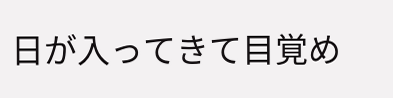日が入ってきて目覚め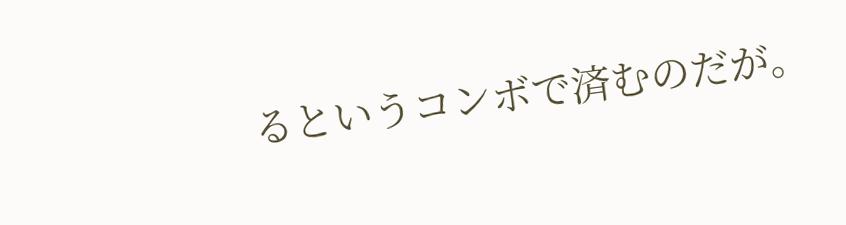るというコンボで済むのだが。